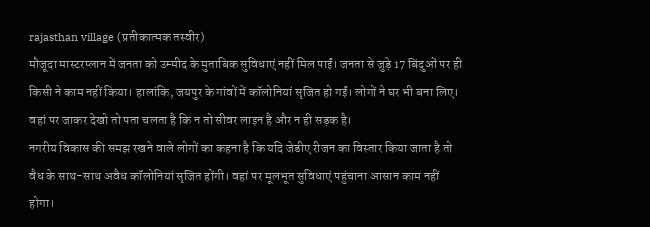rajasthan village (प्रतीकात्मक तस्वीर)
मौजूदा मास्टरप्लान में जनता को उम्मीद के मुताबिक सुविधाएं नहीं मिल पाईं। जनता से जुड़े 17 बिंदुओं पर ही किसी ने काम नहीं किया। हालांकि, जयपुर के गांवों में कॉलोनियां सृजित हो गईं। लोगों ने घर भी बना लिए। वहां पर जाकर देखो तो पता चलता है कि न तो सीवर लाइन है और न ही सड़क है।
नगरीय विकास की समझ रखने वाले लोगों का कहना है कि यदि जेडीए रीजन का विस्तार किया जाता है तो वैध के साथ-साथ अवैध कॉलोनियां सृजित होंगी। वहां पर मूलभूत सुविधाएं पहुंचाना आसान काम नहीं होगा।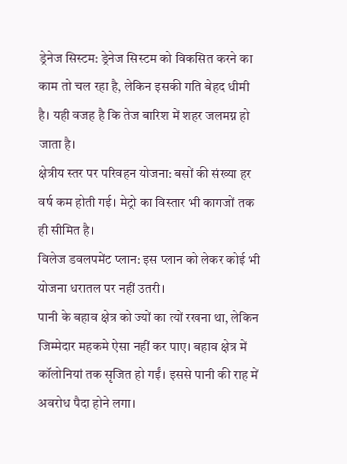ड्रेनेज सिस्टम: ड्रेनेज सिस्टम को विकसित करने का काम तो चल रहा है, लेकिन इसकी गति बेहद धीमी है। यही वजह है कि तेज बारिश में शहर जलमग्न हो जाता है।
क्षेत्रीय स्तर पर परिवहन योजना: बसों की संख्या हर वर्ष कम होती गई। मेट्रो का विस्तार भी कागजों तक ही सीमित है।
विलेज डवलपमेंट प्लान: इस प्लान को लेकर कोई भी योजना धरातल पर नहीं उतरी।
पानी के बहाव क्षेत्र को ज्यों का त्यों रखना था, लेकिन जिम्मेदार महकमे ऐसा नहीं कर पाए। बहाव क्षेत्र में कॉलोनियां तक सृजित हो गईं। इससे पानी की राह में अवरोध पैदा होने लगा।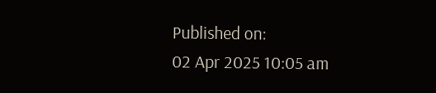Published on:
02 Apr 2025 10:05 am